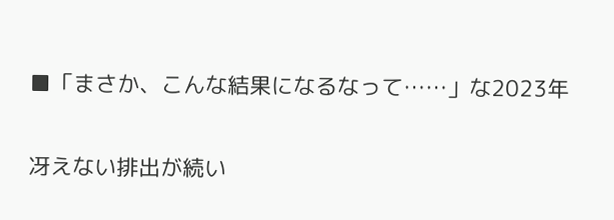■「まさか、こんな結果になるなって……」な2023年

冴えない排出が続い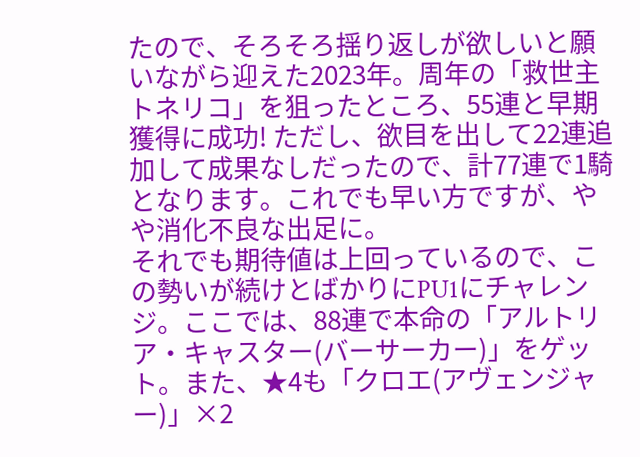たので、そろそろ揺り返しが欲しいと願いながら迎えた2023年。周年の「救世主トネリコ」を狙ったところ、55連と早期獲得に成功! ただし、欲目を出して22連追加して成果なしだったので、計77連で1騎となります。これでも早い方ですが、やや消化不良な出足に。
それでも期待値は上回っているので、この勢いが続けとばかりにPU1にチャレンジ。ここでは、88連で本命の「アルトリア・キャスター(バーサーカー)」をゲット。また、★4も「クロエ(アヴェンジャー)」×2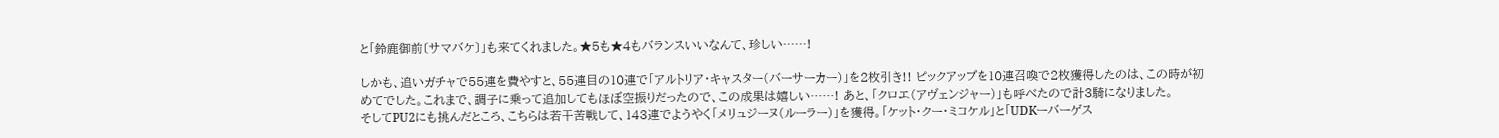と「鈴鹿御前〔サマバケ〕」も来てくれました。★5も★4もバランスいいなんて、珍しい……!

しかも、追いガチャで55連を費やすと、55連目の10連で「アルトリア・キャスター(バーサーカー)」を2枚引き!! ピックアップを10連召喚で2枚獲得したのは、この時が初めてでした。これまで、調子に乗って追加してもほぼ空振りだったので、この成果は嬉しい……! あと、「クロエ(アヴェンジャー)」も呼べたので計3騎になりました。
そしてPU2にも挑んだところ、こちらは若干苦戦して、143連でようやく「メリュジーヌ(ルーラー)」を獲得。「ケット・クー・ミコケル」と「UDKーバーゲス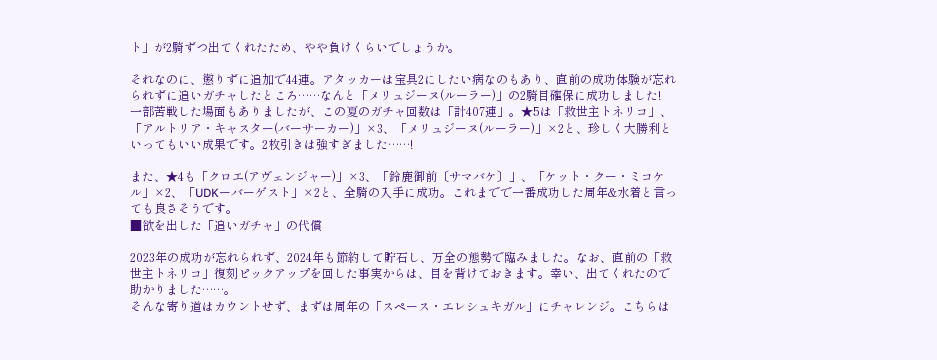ト」が2騎ずつ出てくれたため、やや負けくらいでしょうか。

それなのに、懲りずに追加で44連。アタッカーは宝具2にしたい病なのもあり、直前の成功体験が忘れられずに追いガチャしたところ……なんと「メリュジーヌ(ルーラー)」の2騎目確保に成功しました!
一部苦戦した場面もありましたが、この夏のガチャ回数は「計407連」。★5は「救世主トネリコ」、「アルトリア・キャスター(バーサーカー)」×3、「メリュジーヌ(ルーラー)」×2と、珍しく大勝利といってもいい成果です。2枚引きは強すぎました……!

また、★4も「クロエ(アヴェンジャー)」×3、「鈴鹿御前〔サマバケ〕」、「ケット・クー・ミコケル」×2、「UDKーバーゲスト」×2と、全騎の入手に成功。これまでで一番成功した周年&水着と言っても良さそうです。
■欲を出した「追いガチャ」の代償

2023年の成功が忘れられず、2024年も節約して貯石し、万全の態勢で臨みました。なお、直前の「救世主トネリコ」復刻ピックアップを回した事実からは、目を背けておきます。幸い、出てくれたので助かりました……。
そんな寄り道はカウントせず、まずは周年の「スペース・エレシュキガル」にチャレンジ。こちらは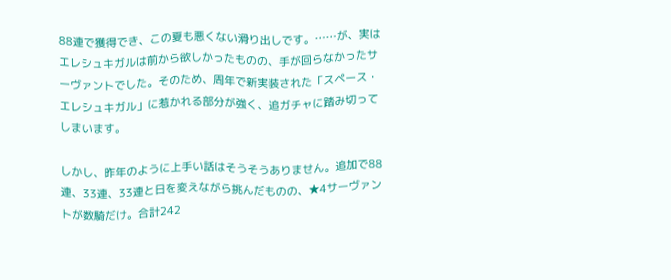88連で獲得でき、この夏も悪くない滑り出しです。……が、実はエレシュキガルは前から欲しかったものの、手が回らなかったサーヴァントでした。そのため、周年で新実装された「スペース・エレシュキガル」に惹かれる部分が強く、追ガチャに踏み切ってしまいます。

しかし、昨年のように上手い話はそうそうありません。追加で88連、33連、33連と日を変えながら挑んだものの、★4サーヴァントが数騎だけ。合計242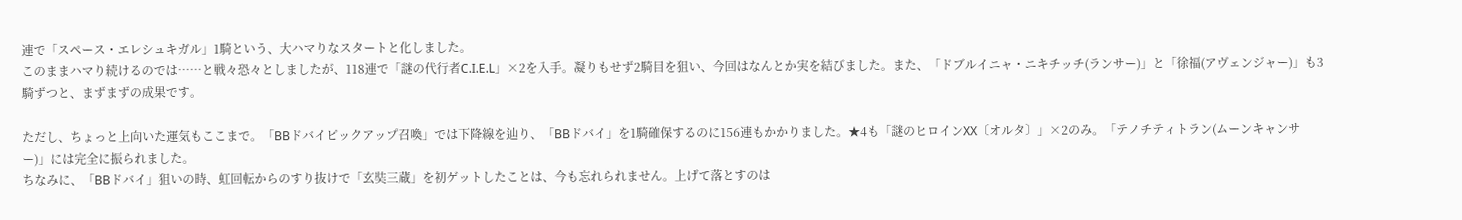連で「スペース・エレシュキガル」1騎という、大ハマりなスタートと化しました。
このままハマり続けるのでは……と戦々恐々としましたが、118連で「謎の代行者C.I.E.L」×2を入手。凝りもせず2騎目を狙い、今回はなんとか実を結びました。また、「ドブルイニャ・ニキチッチ(ランサー)」と「徐福(アヴェンジャー)」も3騎ずつと、まずまずの成果です。

ただし、ちょっと上向いた運気もここまで。「BBドバイピックアップ召喚」では下降線を辿り、「BBドバイ」を1騎確保するのに156連もかかりました。★4も「謎のヒロインXX〔オルタ〕」×2のみ。「テノチティトラン(ムーンキャンサー)」には完全に振られました。
ちなみに、「BBドバイ」狙いの時、虹回転からのすり抜けで「玄奘三蔵」を初ゲットしたことは、今も忘れられません。上げて落とすのは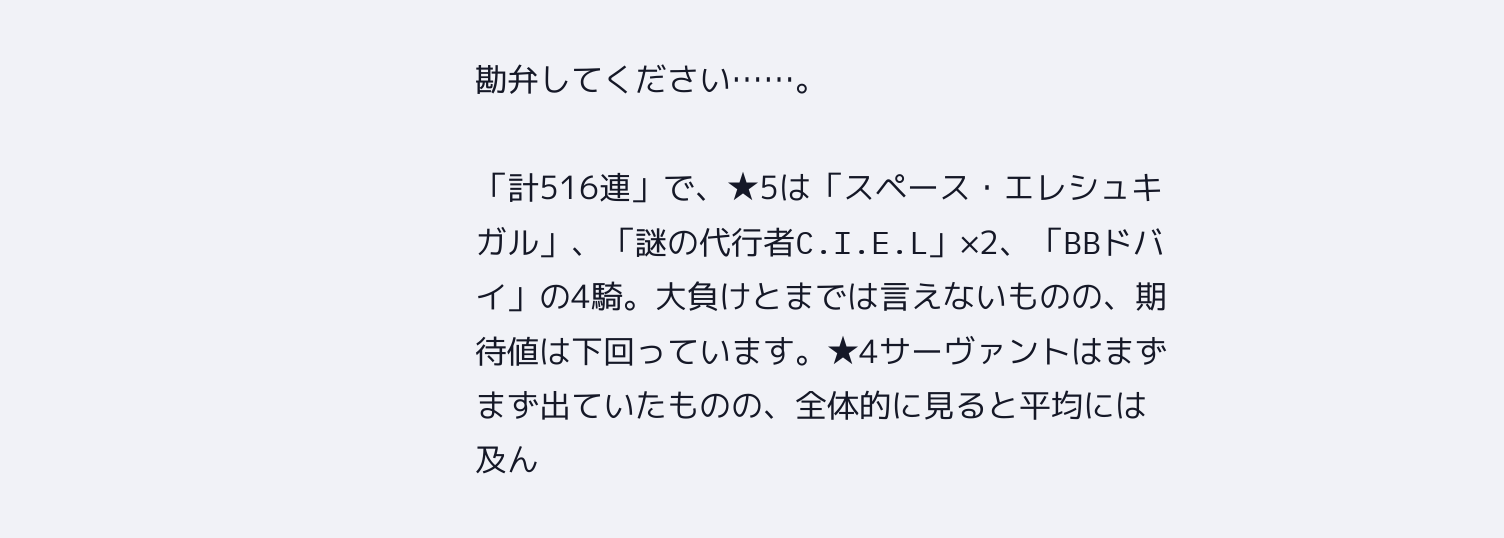勘弁してください……。

「計516連」で、★5は「スペース・エレシュキガル」、「謎の代行者C.I.E.L」×2、「BBドバイ」の4騎。大負けとまでは言えないものの、期待値は下回っています。★4サーヴァントはまずまず出ていたものの、全体的に見ると平均には及ん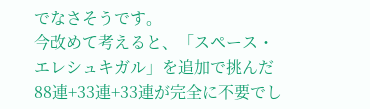でなさそうです。
今改めて考えると、「スペース・エレシュキガル」を追加で挑んだ88連+33連+33連が完全に不要でし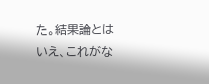た。結果論とはいえ、これがな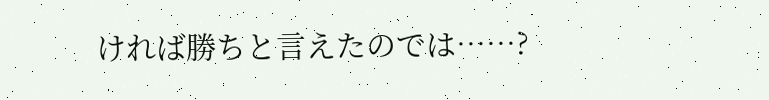ければ勝ちと言えたのでは……?